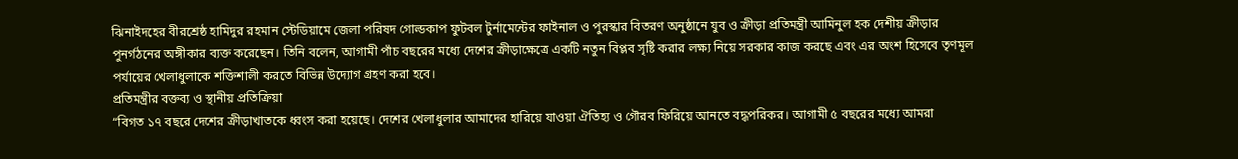ঝিনাইদহের বীরশ্রেষ্ঠ হামিদুর রহমান স্টেডিয়ামে জেলা পরিষদ গোল্ডকাপ ফুটবল টুর্নামেন্টের ফাইনাল ও পুরস্কার বিতরণ অনুষ্ঠানে যুব ও ক্রীড়া প্রতিমন্ত্রী আমিনুল হক দেশীয় ক্রীড়ার পুনর্গঠনের অঙ্গীকার ব্যক্ত করেছেন। তিনি বলেন, আগামী পাঁচ বছরের মধ্যে দেশের ক্রীড়াক্ষেত্রে একটি নতুন বিপ্লব সৃষ্টি করার লক্ষ্য নিয়ে সরকার কাজ করছে এবং এর অংশ হিসেবে তৃণমূল পর্যায়ের খেলাধুলাকে শক্তিশালী করতে বিভিন্ন উদ্যোগ গ্রহণ করা হবে।
প্রতিমন্ত্রীর বক্তব্য ও স্থানীয় প্রতিক্রিয়া
“বিগত ১৭ বছরে দেশের ক্রীড়াখাতকে ধ্বংস করা হয়েছে। দেশের খেলাধুলার আমাদের হারিয়ে যাওয়া ঐতিহ্য ও গৌরব ফিরিয়ে আনতে বদ্ধপরিকর। আগামী ৫ বছরের মধ্যে আমরা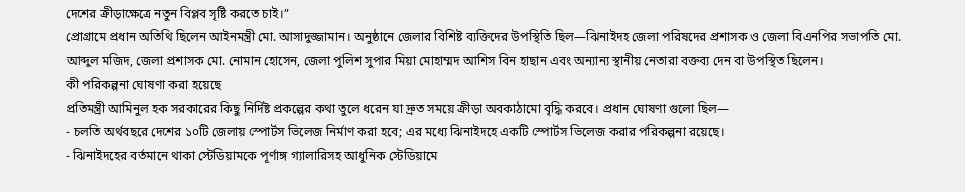দেশের ক্রীড়াক্ষেত্রে নতুন বিপ্লব সৃষ্টি করতে চাই।”
প্রোগ্রামে প্রধান অতিথি ছিলেন আইনমন্ত্রী মো. আসাদুজ্জামান। অনুষ্ঠানে জেলার বিশিষ্ট ব্যক্তিদের উপস্থিতি ছিল—ঝিনাইদহ জেলা পরিষদের প্রশাসক ও জেলা বিএনপির সভাপতি মো. আব্দুল মজিদ, জেলা প্রশাসক মো. নোমান হোসেন, জেলা পুলিশ সুপার মিয়া মোহাম্মদ আশিস বিন হাছান এবং অন্যান্য স্থানীয় নেতারা বক্তব্য দেন বা উপস্থিত ছিলেন।
কী পরিকল্পনা ঘোষণা করা হয়েছে
প্রতিমন্ত্রী আমিনুল হক সরকারের কিছু নির্দিষ্ট প্রকল্পের কথা তুলে ধরেন যা দ্রুত সময়ে ক্রীড়া অবকাঠামো বৃদ্ধি করবে। প্রধান ঘোষণা গুলো ছিল—
- চলতি অর্থবছরে দেশের ১০টি জেলায় স্পোর্টস ভিলেজ নির্মাণ করা হবে; এর মধ্যে ঝিনাইদহে একটি স্পোর্টস ভিলেজ করার পরিকল্পনা রয়েছে।
- ঝিনাইদহের বর্তমানে থাকা স্টেডিয়ামকে পূর্ণাঙ্গ গ্যালারিসহ আধুনিক স্টেডিয়ামে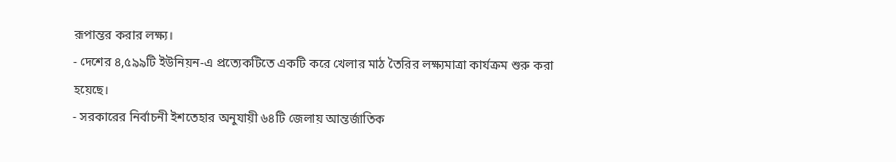রূপান্তর করার লক্ষ্য।
- দেশের ৪,৫৯৯টি ইউনিয়ন-এ প্রত্যেকটিতে একটি করে খেলার মাঠ তৈরির লক্ষ্যমাত্রা কার্যক্রম শুরু করা হয়েছে।
- সরকারের নির্বাচনী ইশতেহার অনুযায়ী ৬৪টি জেলায় আন্তর্জাতিক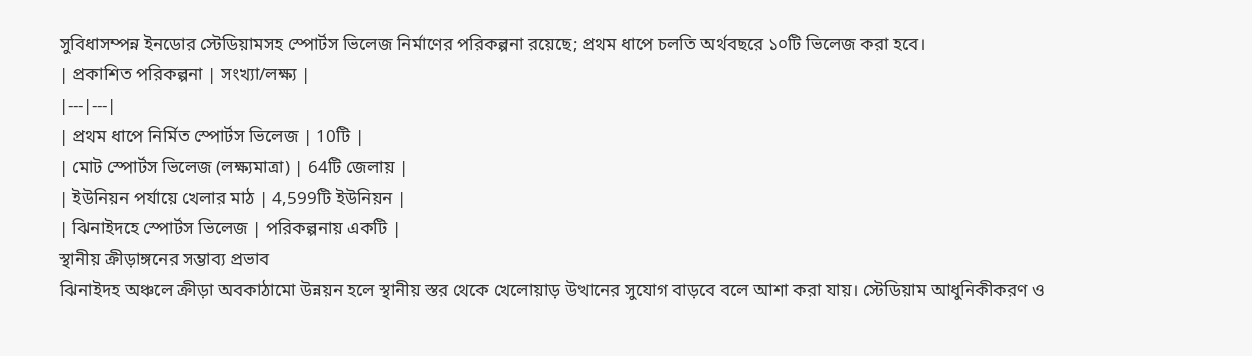সুবিধাসম্পন্ন ইনডোর স্টেডিয়ামসহ স্পোর্টস ভিলেজ নির্মাণের পরিকল্পনা রয়েছে; প্রথম ধাপে চলতি অর্থবছরে ১০টি ভিলেজ করা হবে।
| প্রকাশিত পরিকল্পনা | সংখ্যা/লক্ষ্য |
|---|---|
| প্রথম ধাপে নির্মিত স্পোর্টস ভিলেজ | 10টি |
| মোট স্পোর্টস ভিলেজ (লক্ষ্যমাত্রা) | 64টি জেলায় |
| ইউনিয়ন পর্যায়ে খেলার মাঠ | 4,599টি ইউনিয়ন |
| ঝিনাইদহে স্পোর্টস ভিলেজ | পরিকল্পনায় একটি |
স্থানীয় ক্রীড়াঙ্গনের সম্ভাব্য প্রভাব
ঝিনাইদহ অঞ্চলে ক্রীড়া অবকাঠামো উন্নয়ন হলে স্থানীয় স্তর থেকে খেলোয়াড় উত্থানের সুযোগ বাড়বে বলে আশা করা যায়। স্টেডিয়াম আধুনিকীকরণ ও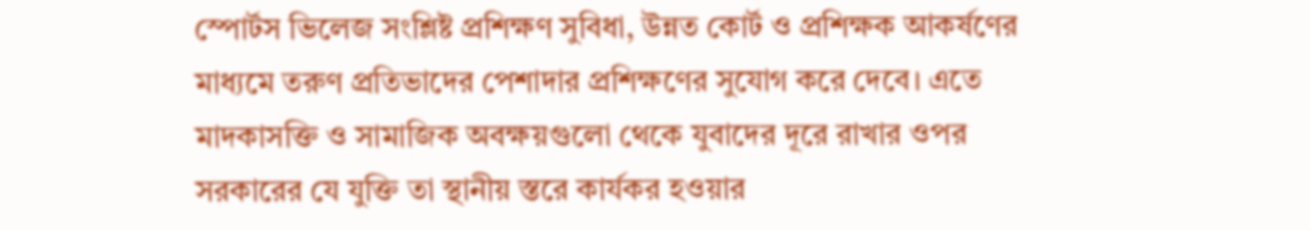স্পোর্টস ভিলেজ সংশ্লিষ্ট প্রশিক্ষণ সুবিধা, উন্নত কোর্ট ও প্রশিক্ষক আকর্ষণের মাধ্যমে তরুণ প্রতিভাদের পেশাদার প্রশিক্ষণের সুযোগ করে দেবে। এতে মাদকাসক্তি ও সামাজিক অবক্ষয়গুলো থেকে যুবাদের দূরে রাখার ওপর সরকারের যে যুক্তি তা স্থানীয় স্তরে কার্যকর হওয়ার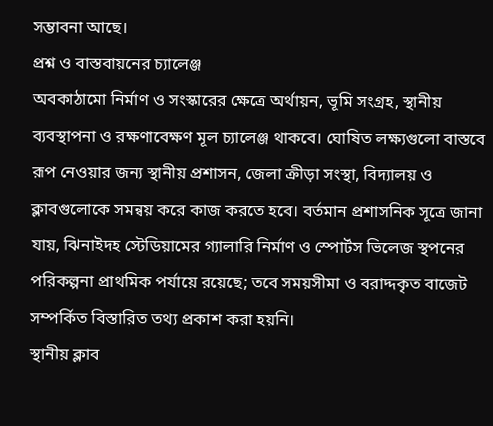সম্ভাবনা আছে।
প্রশ্ন ও বাস্তবায়নের চ্যালেঞ্জ
অবকাঠামো নির্মাণ ও সংস্কারের ক্ষেত্রে অর্থায়ন, ভূমি সংগ্রহ, স্থানীয় ব্যবস্থাপনা ও রক্ষণাবেক্ষণ মূল চ্যালেঞ্জ থাকবে। ঘোষিত লক্ষ্যগুলো বাস্তবে রূপ নেওয়ার জন্য স্থানীয় প্রশাসন, জেলা ক্রীড়া সংস্থা, বিদ্যালয় ও ক্লাবগুলোকে সমন্বয় করে কাজ করতে হবে। বর্তমান প্রশাসনিক সূত্রে জানা যায়, ঝিনাইদহ স্টেডিয়ামের গ্যালারি নির্মাণ ও স্পোর্টস ভিলেজ স্থপনের পরিকল্পনা প্রাথমিক পর্যায়ে রয়েছে; তবে সময়সীমা ও বরাদ্দকৃত বাজেট সম্পর্কিত বিস্তারিত তথ্য প্রকাশ করা হয়নি।
স্থানীয় ক্লাব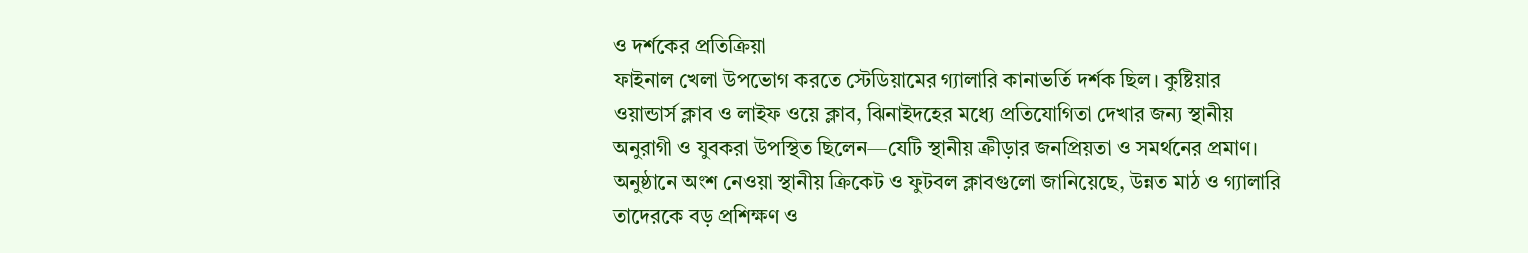ও দর্শকের প্রতিক্রিয়া
ফাইনাল খেলা উপভোগ করতে স্টেডিয়ামের গ্যালারি কানাভর্তি দর্শক ছিল। কুষ্টিয়ার ওয়ান্ডার্স ক্লাব ও লাইফ ওয়ে ক্লাব, ঝিনাইদহের মধ্যে প্রতিযোগিতা দেখার জন্য স্থানীয় অনুরাগী ও যুবকরা উপস্থিত ছিলেন—যেটি স্থানীয় ক্রীড়ার জনপ্রিয়তা ও সমর্থনের প্রমাণ। অনুষ্ঠানে অংশ নেওয়া স্থানীয় ক্রিকেট ও ফুটবল ক্লাবগুলো জানিয়েছে, উন্নত মাঠ ও গ্যালারি তাদেরকে বড় প্রশিক্ষণ ও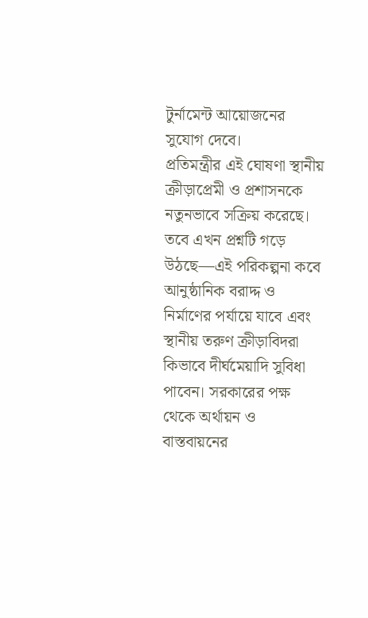টুর্নামেন্ট আয়োজনের সুযোগ দেবে।
প্রতিমন্ত্রীর এই ঘোষণা স্থানীয় ক্রীড়াপ্রেমী ও প্রশাসনকে নতুনভাবে সক্রিয় করেছে। তবে এখন প্রশ্নটি গড়ে উঠছে—এই পরিকল্পনা কবে আনুষ্ঠানিক বরাদ্দ ও নির্মাণের পর্যায়ে যাবে এবং স্থানীয় তরুণ ক্রীড়াবিদরা কিভাবে দীর্ঘমেয়াদি সুবিধা পাবেন। সরকারের পক্ষ থেকে অর্থায়ন ও বাস্তবায়নের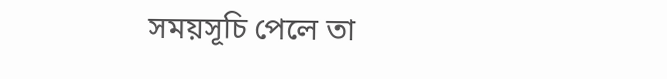সময়সূচি পেলে তা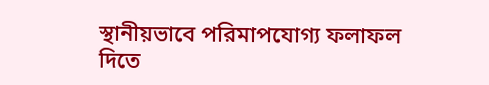স্থানীয়ভাবে পরিমাপযোগ্য ফলাফল দিতে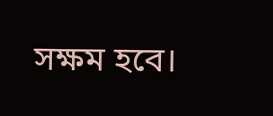সক্ষম হবে।